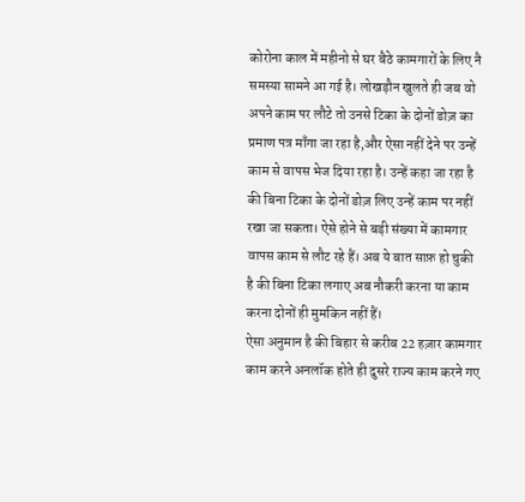कोरोना काल में महीनो से घर बैठे कामगारों के लिए नै समस्या सामने आ गई है। लोखड़ौन खुलते ही जब वो अपने काम पर लौटे तो उनसे टिका के दोनों डोज़ का प्रमाण पत्र माँगा जा रहा है,और ऐसा नहीं देने पर उन्हें काम से वापस भेज दिया रहा है। उन्हें कहा जा रहा है की बिना टिका के दोनों डोज़ लिए उन्हें काम पर नहीं रखा जा सकता। ऐसे होने से बड़ी संख्या में कामगार वापस काम से लौट रहे हैं। अब ये बात साफ़ हो चुकी है की बिना टिका लगाए अब नौकरी करना या काम करना दोनों ही मुमकिन नहीं हैं।
ऐसा अनुमान है की बिहार से करीब 22 हज़ार कामगार काम करने अनलॉक होते ही दुसरे राज्य काम करने गए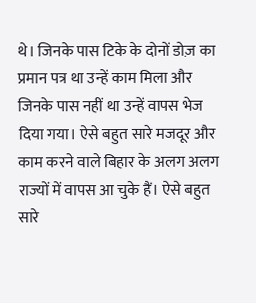थे। जिनके पास टिके के दोनों डोज़ का प्रमान पत्र था उन्हें काम मिला और जिनके पास नहीं था उन्हें वापस भेज दिया गया। ऐसे बहुत सारे मजदूर और काम करने वाले बिहार के अलग अलग राज्यों में वापस आ चुके हैं। ऐसे बहुत सारे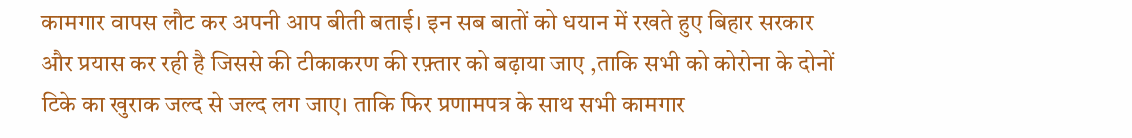कामगार वापस लौट कर अपनी आप बीती बताई। इन सब बातों को धयान में रखते हुए बिहार सरकार और प्रयास कर रही है जिससे की टीकाकरण की रफ़्तार को बढ़ाया जाए ,ताकि सभी को कोरोना के दोनों टिके का खुराक जल्द से जल्द लग जाए। ताकि फिर प्रणामपत्र के साथ सभी कामगार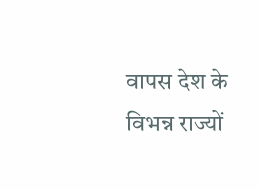वापस देश के विभन्न राज्यों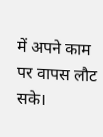में अपने काम पर वापस लौट सके।